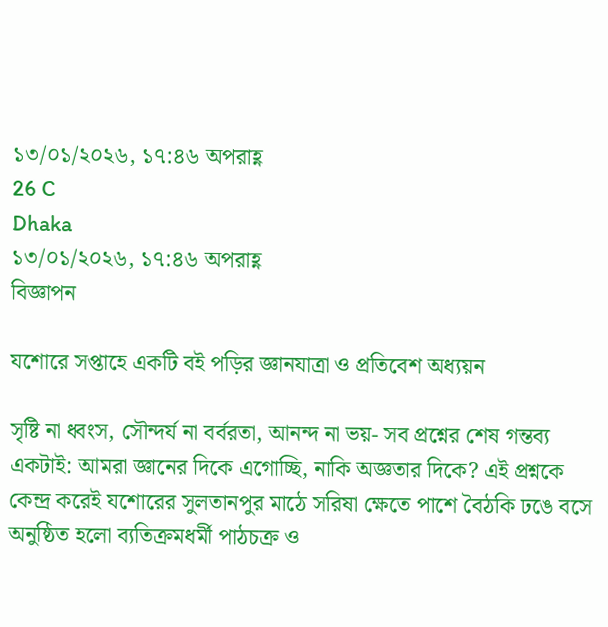১৩/০১/২০২৬, ১৭:৪৬ অপরাহ্ণ
26 C
Dhaka
১৩/০১/২০২৬, ১৭:৪৬ অপরাহ্ণ
বিজ্ঞাপন

যশোরে সপ্তাহে একটি বই পড়ির জ্ঞানযাত্রা ও প্রতিবেশ অধ্যয়ন

সৃষ্টি না ধ্বংস, সৌন্দর্য না বর্বরতা, আনন্দ না ভয়- সব প্রশ্নের শেষ গন্তব্য একটাই: আমরা জ্ঞানের দিকে এগোচ্ছি, নাকি অজ্ঞতার দিকে? এই প্রশ্নকে কেন্দ্র করেই যশোরের সুলতানপুর মাঠে সরিষা ক্ষেতে পাশে বৈঠকি ঢঙে বসে অনুষ্ঠিত হলো ব্যতিক্রমধর্মী পাঠচক্র ও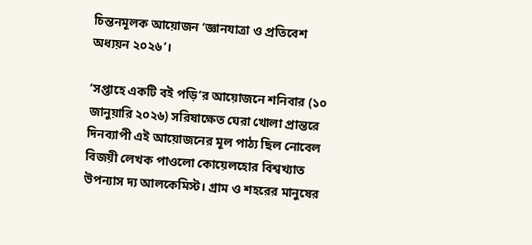চিন্তনমূলক আয়োজন ‘জ্ঞানযাত্রা ও প্রতিবেশ অধ্যয়ন ২০২৬’।

‘সপ্তাহে একটি বই পড়ি’র আয়োজনে শনিবার (১০ জানুয়ারি ২০২৬) সরিষাক্ষেত ঘেরা খোলা প্রান্তরে দিনব্যাপী এই আয়োজনের মূল পাঠ্য ছিল নোবেল বিজয়ী লেখক পাওলো কোয়েলহোর বিশ্বখ্যাত উপন্যাস দ্য আলকেমিস্ট। গ্রাম ও শহরের মানুষের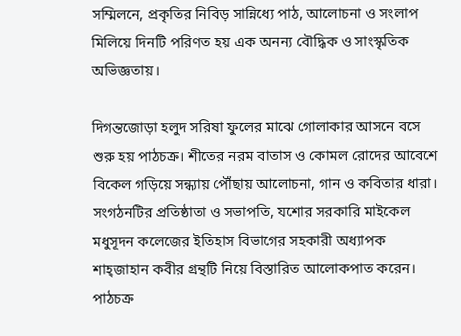সম্মিলনে, প্রকৃতির নিবিড় সান্নিধ্যে পাঠ, আলোচনা ও সংলাপ মিলিয়ে দিনটি পরিণত হয় এক অনন্য বৌদ্ধিক ও সাংস্কৃতিক অভিজ্ঞতায়।

দিগন্তজোড়া হলুদ সরিষা ফুলের মাঝে গোলাকার আসনে বসে শুরু হয় পাঠচক্র। শীতের নরম বাতাস ও কোমল রোদের আবেশে বিকেল গড়িয়ে সন্ধ্যায় পৌঁছায় আলোচনা, গান ও কবিতার ধারা। সংগঠনটির প্রতিষ্ঠাতা ও সভাপতি, যশোর সরকারি মাইকেল মধুসূদন কলেজের ইতিহাস বিভাগের সহকারী অধ্যাপক শাহ্জাহান কবীর গ্রন্থটি নিয়ে বিস্তারিত আলোকপাত করেন। পাঠচক্র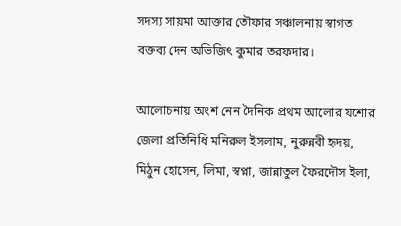সদস্য সায়মা আক্তার তৌফার সঞ্চালনায় স্বাগত বক্তব্য দেন অভিজিৎ কুমার তরফদার।

আলোচনায় অংশ নেন দৈনিক প্রথম আলোর যশোর জেলা প্রতিনিধি মনিরুল ইসলাম, নুরুন্নবী হৃদয়, মিঠুন হোসেন, লিমা, স্বপ্না, জান্নাতুল ফৈরদৌস ইলা,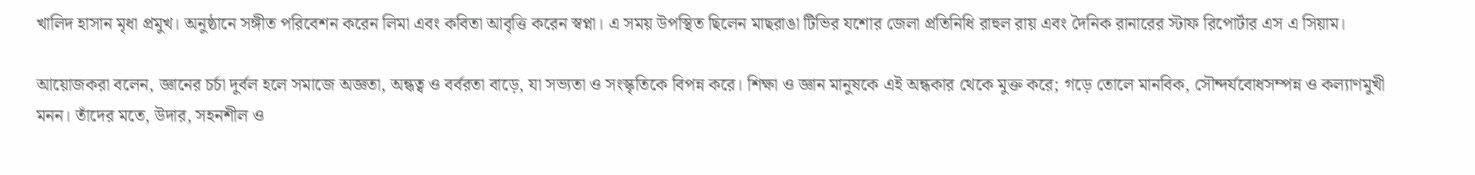খালিদ হাসান মৃধা প্রমুখ। অনুষ্ঠানে সঙ্গীত পরিবেশন করেন লিমা এবং কবিতা আবৃত্তি করেন স্বপ্না। এ সময় উপস্থিত ছিলেন মাছরাঙা টিভির যশোর জেলা প্রতিনিধি রাহুল রায় এবং দৈনিক রানারের স্টাফ রিপোর্টার এস এ সিয়াম।

আয়োজকরা বলেন, জ্ঞানের চর্চা দুর্বল হলে সমাজে অজ্ঞতা, অন্ধত্ব ও বর্বরতা বাড়ে, যা সভ্যতা ও সংস্কৃতিকে বিপন্ন করে। শিক্ষা ও জ্ঞান মানুষকে এই অন্ধকার থেকে মুক্ত করে; গড়ে তোলে মানবিক, সৌন্দর্যবোধসম্পন্ন ও কল্যাণমুখী মনন। তাঁদের মতে, উদার, সহনশীল ও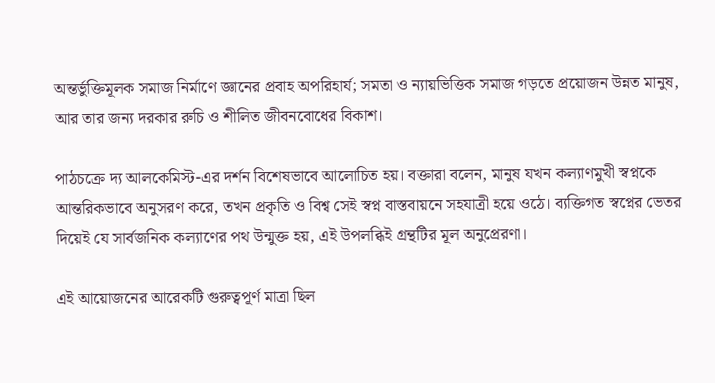অন্তর্ভুক্তিমূলক সমাজ নির্মাণে জ্ঞানের প্রবাহ অপরিহার্য; সমতা ও ন্যায়ভিত্তিক সমাজ গড়তে প্রয়োজন উন্নত মানুষ, আর তার জন্য দরকার রুচি ও শীলিত জীবনবোধের বিকাশ।

পাঠচক্রে দ্য আলকেমিস্ট-এর দর্শন বিশেষভাবে আলোচিত হয়। বক্তারা বলেন, মানুষ যখন কল্যাণমুখী স্বপ্নকে আন্তরিকভাবে অনুসরণ করে, তখন প্রকৃতি ও বিশ্ব সেই স্বপ্ন বাস্তবায়নে সহযাত্রী হয়ে ওঠে। ব্যক্তিগত স্বপ্নের ভেতর দিয়েই যে সার্বজনিক কল্যাণের পথ উন্মুক্ত হয়, এই উপলব্ধিই গ্রন্থটির মূল অনুপ্রেরণা।

এই আয়োজনের আরেকটি গুরুত্বপূর্ণ মাত্রা ছিল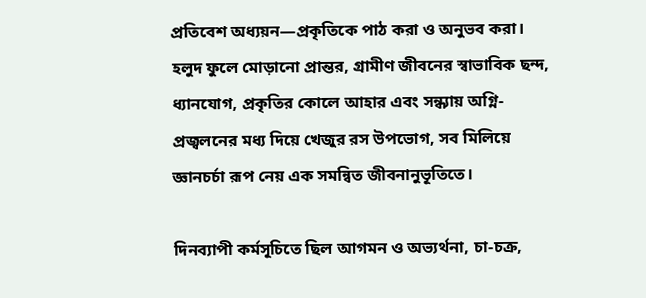প্রতিবেশ অধ্যয়ন—প্রকৃতিকে পাঠ করা ও অনুভব করা। হলুদ ফুলে মোড়ানো প্রান্তর, গ্রামীণ জীবনের স্বাভাবিক ছন্দ, ধ্যানযোগ, প্রকৃতির কোলে আহার এবং সন্ধ্যায় অগ্নি-প্রজ্বলনের মধ্য দিয়ে খেজুর রস উপভোগ, সব মিলিয়ে জ্ঞানচর্চা রূপ নেয় এক সমন্বিত জীবনানুভূতিতে।

দিনব্যাপী কর্মসূচিতে ছিল আগমন ও অভ্যর্থনা, চা-চক্র,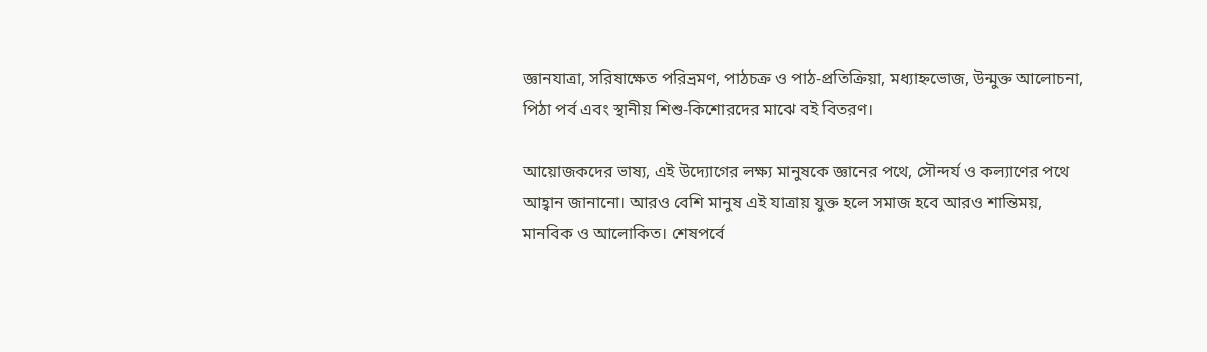জ্ঞানযাত্রা, সরিষাক্ষেত পরিভ্রমণ, পাঠচক্র ও পাঠ-প্রতিক্রিয়া, মধ্যাহ্নভোজ, উন্মুক্ত আলোচনা, পিঠা পর্ব এবং স্থানীয় শিশু-কিশোরদের মাঝে বই বিতরণ।

আয়োজকদের ভাষ্য, এই উদ্যোগের লক্ষ্য মানুষকে জ্ঞানের পথে, সৌন্দর্য ও কল্যাণের পথে আহ্বান জানানো। আরও বেশি মানুষ এই যাত্রায় যুক্ত হলে সমাজ হবে আরও শান্তিময়, মানবিক ও আলোকিত। শেষপর্বে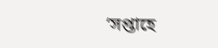‘সপ্তাহে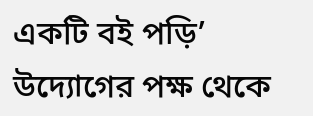একটি বই পড়ি’ উদ্যোগের পক্ষ থেকে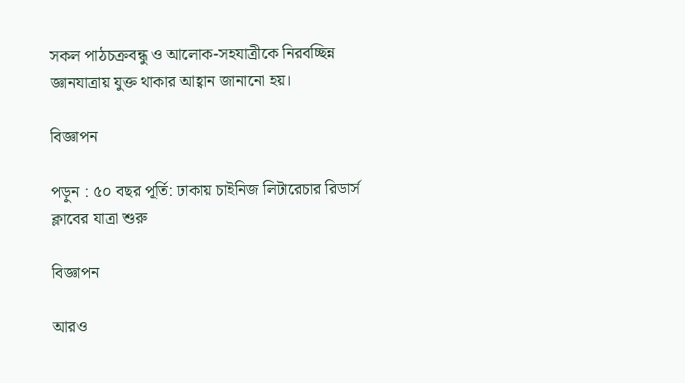সকল পাঠচক্রবন্ধু ও আলোক-সহযাত্রীকে নিরবচ্ছিন্ন জ্ঞানযাত্রায় যুক্ত থাকার আহ্বান জানানো হয়।

বিজ্ঞাপন

পড়ুন : ৫০ বছর পূর্তি: ঢাকায় চাইনিজ লিটারেচার রিডার্স ক্লাবের যাত্রা শুরু

বিজ্ঞাপন

আরও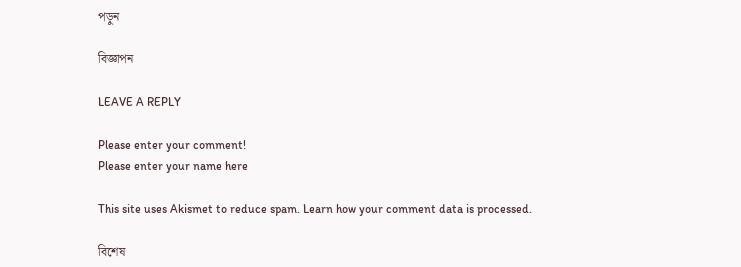পড়ুন

বিজ্ঞাপন

LEAVE A REPLY

Please enter your comment!
Please enter your name here

This site uses Akismet to reduce spam. Learn how your comment data is processed.

বিশেষ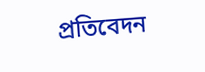প্রতিবেদন